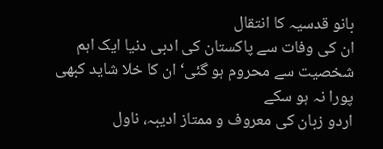بانو قدسیہ کا انتقال
ان کی وفات سے پاکستان کی ادبی دنیا ایک اہم شخصیت سے محروم ہو گئی‘ ان کا خلا شاید کبھی پورا نہ ہو سکے
اردو زبان کی معروف و ممتاز ادیبہ، ناول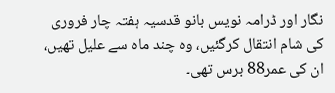نگار اور ڈرامہ نویس بانو قدسیہ ہفتہ چار فروری کی شام انتقال کرگئیں، وہ چند ماہ سے علیل تھیں، ان کی عمر88 برس تھی۔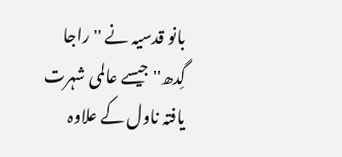بانو قدسیہ نے ''راجا گِدھ'' جیسے عالمی شہرت یافتہ ناول کے علاوہ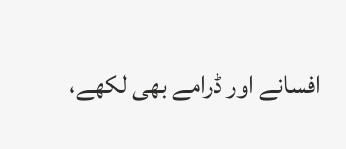افسانے اور ڈرامے بھی لکھے،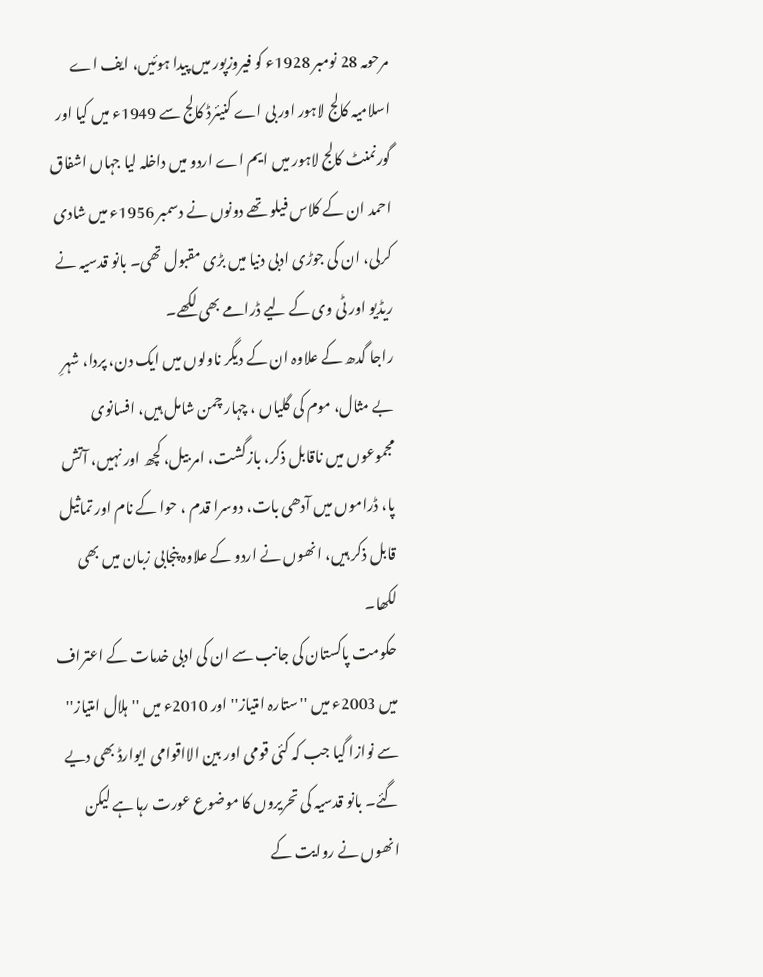مرحومہ 28 نومبر 1928ء کو فیروزپور میں پیدا ہوئیں، ایف اے اسلامیہ کالج لاہور اور بی اے کنیئرڈ کالج سے 1949ء میں کیا اور گورنمنٹ کالج لاہور میں ایم اے اردو میں داخلہ لیا جہاں اشفاق احمد ان کے کلاس فیلو تھے دونوں نے دسمبر 1956ء میں شادی کرلی، ان کی جوڑی ادبی دنیا میں بڑی مقبول تھی۔ بانو قدسیہ نے ریڈیو اور ٹی وی کے لیے ڈرامے بھی لکھے۔
راجا گدھ کے علاوہ ان کے دیگر ناولوں میں ایک دن، پردا، شہرِ بے مثال، موم کی گلیاں ، چہار چمن شامل ہیں، افسانوی مجموعوں میں ناقابل ذکر، بازگشت، امر بیل، کچھ اور نہیں، آتش پا، ڈراموں میں آدھی بات، دوسرا قدم ، حوا کے نام اور تماثیل قابل ذکر ہیں، انھوں نے اردو کے علاوہ پنجابی زبان میں بھی لکھا۔
حکومت پاکستان کی جانب سے ان کی ادبی خدمات کے اعتراف میں 2003ء میں ''ستارہ امتیاز'' اور 2010ء میں ''ہلال امتیاز'' سے نوازا گیا جب کہ کئی قومی اور بین الااقوامی ایوارڈ بھی دیے گئے۔ بانو قدسیہ کی تحریروں کا موضوع عورت رہا ہے لیکن انھوں نے روایت کے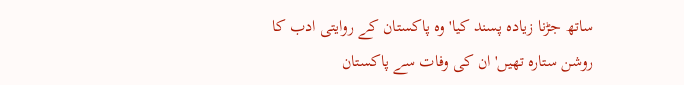ساتھ جڑنا زیادہ پسند کیا' وہ پاکستان کے روایتی ادب کا روشن ستارہ تھیں' ان کی وفات سے پاکستان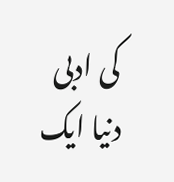کی ادبی دنیا ایک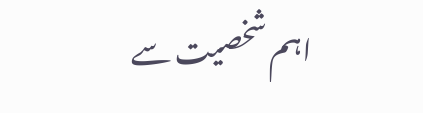اہم شخصیت سے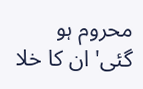محروم ہو گئی' ان کا خلا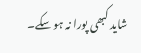شاید کبھی پورا نہ ہو سکے۔